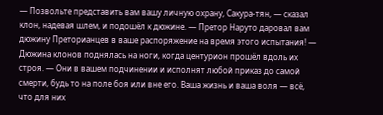— Позвольте представить вам вашу личную охрану, Сакура-тян, — сказал клон, надевая шлем, и подошёл к дюжине. — Претор Наруто даровал вам дюжину Преторианцев в ваше распоряжение на время этого испытания! — Дюжина клонов поднялась на ноги, когда центурион прошёл вдоль их строя. — Они в вашем подчинении и исполнят любой приказ до самой смерти, будь то на поле боя или вне его. Ваша жизнь и ваша воля — всё, что для них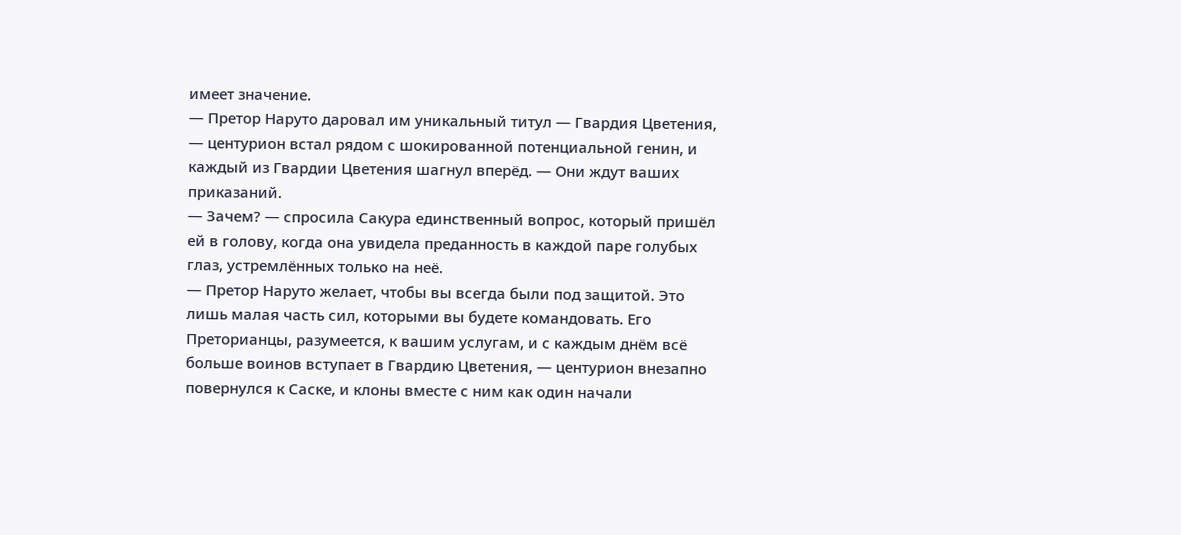имеет значение.
— Претор Наруто даровал им уникальный титул — Гвардия Цветения, — центурион встал рядом с шокированной потенциальной генин, и каждый из Гвардии Цветения шагнул вперёд. — Они ждут ваших приказаний.
— Зачем? — спросила Сакура единственный вопрос, который пришёл ей в голову, когда она увидела преданность в каждой паре голубых глаз, устремлённых только на неё.
— Претор Наруто желает, чтобы вы всегда были под защитой. Это лишь малая часть сил, которыми вы будете командовать. Его Преторианцы, разумеется, к вашим услугам, и с каждым днём всё больше воинов вступает в Гвардию Цветения, — центурион внезапно повернулся к Саске, и клоны вместе с ним как один начали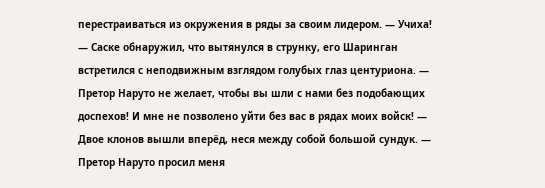перестраиваться из окружения в ряды за своим лидером. — Учиха! — Саске обнаружил, что вытянулся в струнку, его Шаринган встретился с неподвижным взглядом голубых глаз центуриона. — Претор Наруто не желает, чтобы вы шли с нами без подобающих доспехов! И мне не позволено уйти без вас в рядах моих войск! — Двое клонов вышли вперёд, неся между собой большой сундук. — Претор Наруто просил меня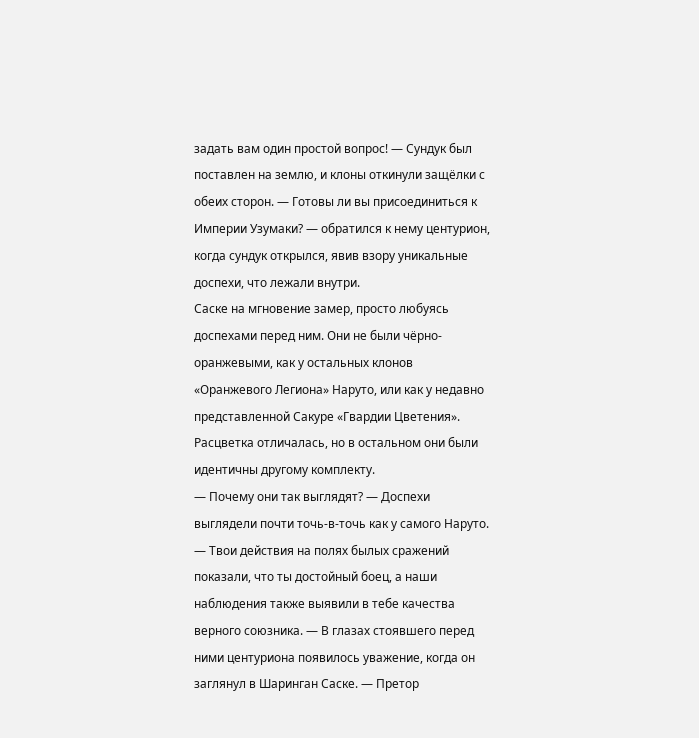задать вам один простой вопрос! — Сундук был поставлен на землю, и клоны откинули защёлки с обеих сторон. — Готовы ли вы присоединиться к Империи Узумаки? — обратился к нему центурион, когда сундук открылся, явив взору уникальные доспехи, что лежали внутри.
Саске на мгновение замер, просто любуясь доспехами перед ним. Они не были чёрно-оранжевыми, как у остальных клонов «Оранжевого Легиона» Наруто, или как у недавно представленной Сакуре «Гвардии Цветения». Расцветка отличалась, но в остальном они были идентичны другому комплекту.
— Почему они так выглядят? — Доспехи выглядели почти точь-в-точь как у самого Наруто.
— Твои действия на полях былых сражений показали, что ты достойный боец, а наши наблюдения также выявили в тебе качества верного союзника. — В глазах стоявшего перед ними центуриона появилось уважение, когда он заглянул в Шаринган Саске. — Претор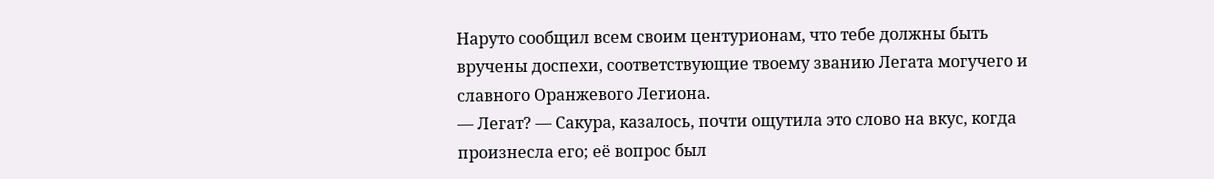Наруто сообщил всем своим центурионам, что тебе должны быть вручены доспехи, соответствующие твоему званию Легата могучего и славного Оранжевого Легиона.
— Легат? — Сакура, казалось, почти ощутила это слово на вкус, когда произнесла его; её вопрос был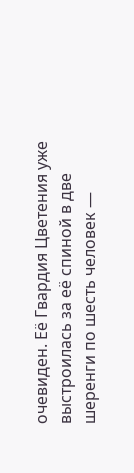очевиден. Её Гвардия Цветения уже выстроилась за её спиной в две шеренги по шесть человек —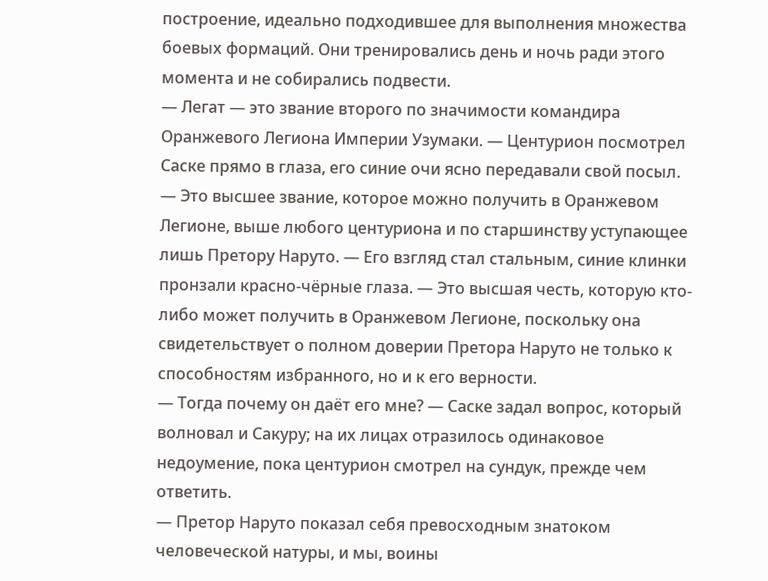построение, идеально подходившее для выполнения множества боевых формаций. Они тренировались день и ночь ради этого момента и не собирались подвести.
— Легат — это звание второго по значимости командира Оранжевого Легиона Империи Узумаки. — Центурион посмотрел Саске прямо в глаза, его синие очи ясно передавали свой посыл. — Это высшее звание, которое можно получить в Оранжевом Легионе, выше любого центуриона и по старшинству уступающее лишь Претору Наруто. — Его взгляд стал стальным, синие клинки пронзали красно-чёрные глаза. — Это высшая честь, которую кто-либо может получить в Оранжевом Легионе, поскольку она свидетельствует о полном доверии Претора Наруто не только к способностям избранного, но и к его верности.
— Тогда почему он даёт его мне? — Саске задал вопрос, который волновал и Сакуру; на их лицах отразилось одинаковое недоумение, пока центурион смотрел на сундук, прежде чем ответить.
— Претор Наруто показал себя превосходным знатоком человеческой натуры, и мы, воины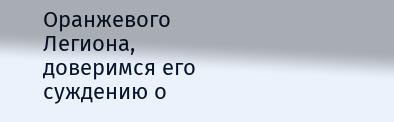Оранжевого Легиона, доверимся его суждению о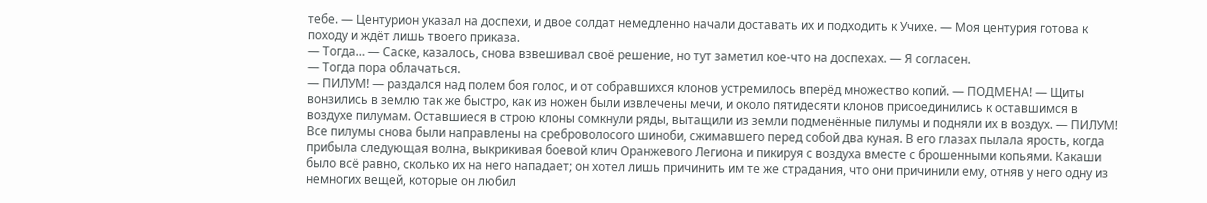тебе. — Центурион указал на доспехи, и двое солдат немедленно начали доставать их и подходить к Учихе. — Моя центурия готова к походу и ждёт лишь твоего приказа.
— Тогда… — Саске, казалось, снова взвешивал своё решение, но тут заметил кое-что на доспехах. — Я согласен.
— Тогда пора облачаться.
— ПИЛУМ! — раздался над полем боя голос, и от собравшихся клонов устремилось вперёд множество копий. — ПОДМЕНА! — Щиты вонзились в землю так же быстро, как из ножен были извлечены мечи, и около пятидесяти клонов присоединились к оставшимся в воздухе пилумам. Оставшиеся в строю клоны сомкнули ряды, вытащили из земли подменённые пилумы и подняли их в воздух. — ПИЛУМ!
Все пилумы снова были направлены на среброволосого шиноби, сжимавшего перед собой два куная. В его глазах пылала ярость, когда прибыла следующая волна, выкрикивая боевой клич Оранжевого Легиона и пикируя с воздуха вместе с брошенными копьями. Какаши было всё равно, сколько их на него нападает; он хотел лишь причинить им те же страдания, что они причинили ему, отняв у него одну из немногих вещей, которые он любил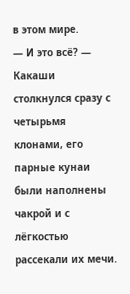в этом мире.
— И это всё? — Какаши столкнулся сразу с четырьмя клонами, его парные кунаи были наполнены чакрой и с лёгкостью рассекали их мечи.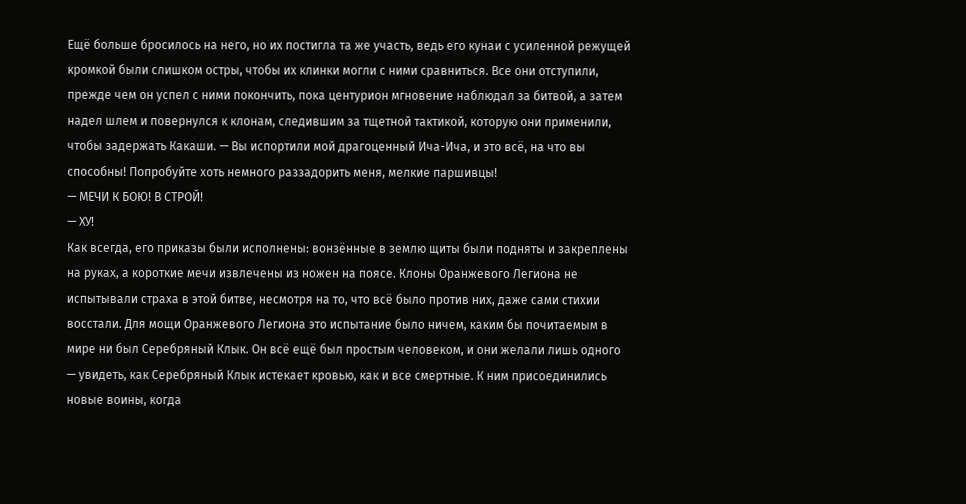Ещё больше бросилось на него, но их постигла та же участь, ведь его кунаи с усиленной режущей кромкой были слишком остры, чтобы их клинки могли с ними сравниться. Все они отступили, прежде чем он успел с ними покончить, пока центурион мгновение наблюдал за битвой, а затем надел шлем и повернулся к клонам, следившим за тщетной тактикой, которую они применили, чтобы задержать Какаши. — Вы испортили мой драгоценный Ича-Ича, и это всё, на что вы способны! Попробуйте хоть немного раззадорить меня, мелкие паршивцы!
— МЕЧИ К БОЮ! В СТРОЙ!
— ХУ!
Как всегда, его приказы были исполнены: вонзённые в землю щиты были подняты и закреплены на руках, а короткие мечи извлечены из ножен на поясе. Клоны Оранжевого Легиона не испытывали страха в этой битве, несмотря на то, что всё было против них, даже сами стихии восстали. Для мощи Оранжевого Легиона это испытание было ничем, каким бы почитаемым в мире ни был Серебряный Клык. Он всё ещё был простым человеком, и они желали лишь одного — увидеть, как Серебряный Клык истекает кровью, как и все смертные. К ним присоединились новые воины, когда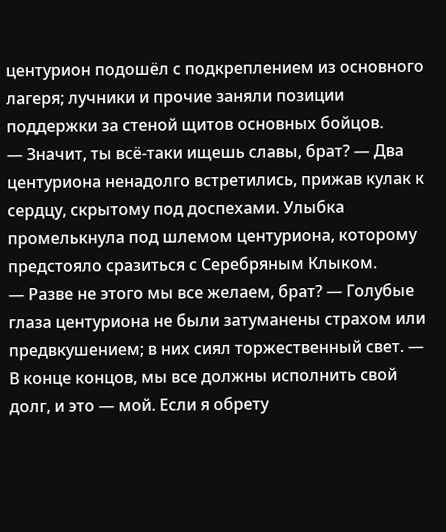центурион подошёл с подкреплением из основного лагеря; лучники и прочие заняли позиции поддержки за стеной щитов основных бойцов.
— Значит, ты всё-таки ищешь славы, брат? — Два центуриона ненадолго встретились, прижав кулак к сердцу, скрытому под доспехами. Улыбка промелькнула под шлемом центуриона, которому предстояло сразиться с Серебряным Клыком.
— Разве не этого мы все желаем, брат? — Голубые глаза центуриона не были затуманены страхом или предвкушением; в них сиял торжественный свет. — В конце концов, мы все должны исполнить свой долг, и это — мой. Если я обрету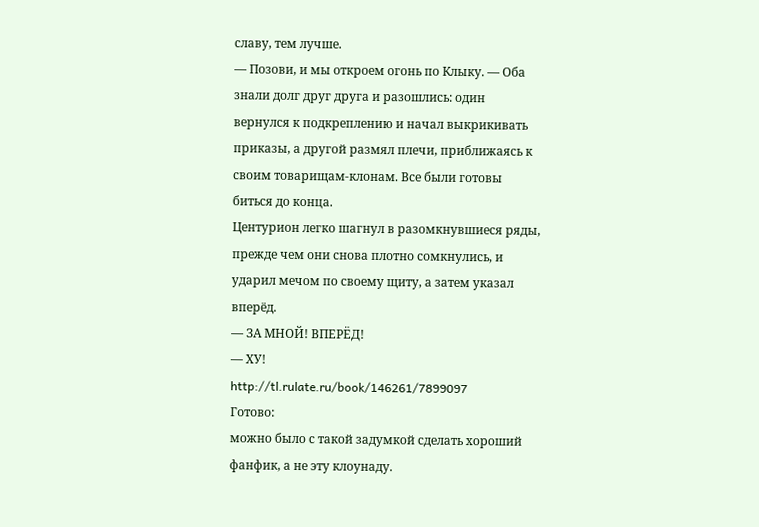славу, тем лучше.
— Позови, и мы откроем огонь по Клыку. — Оба знали долг друг друга и разошлись: один вернулся к подкреплению и начал выкрикивать приказы, а другой размял плечи, приближаясь к своим товарищам-клонам. Все были готовы биться до конца.
Центурион легко шагнул в разомкнувшиеся ряды, прежде чем они снова плотно сомкнулись, и ударил мечом по своему щиту, а затем указал вперёд.
— ЗА МНОЙ! ВПЕРЁД!
— ХУ!
http://tl.rulate.ru/book/146261/7899097
Готово:
можно было с такой задумкой сделать хороший фанфик, а не эту клоунаду.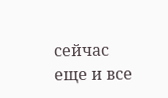сейчас еще и все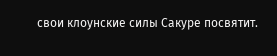свои клоунские силы Сакуре посвятит.